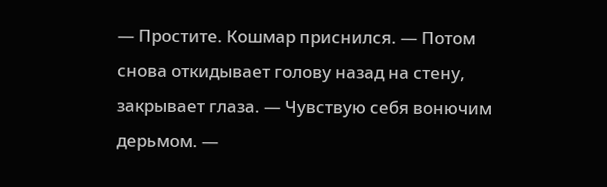— Простите. Кошмар приснился. — Потом снова откидывает голову назад на стену, закрывает глаза. — Чувствую себя вонючим дерьмом. —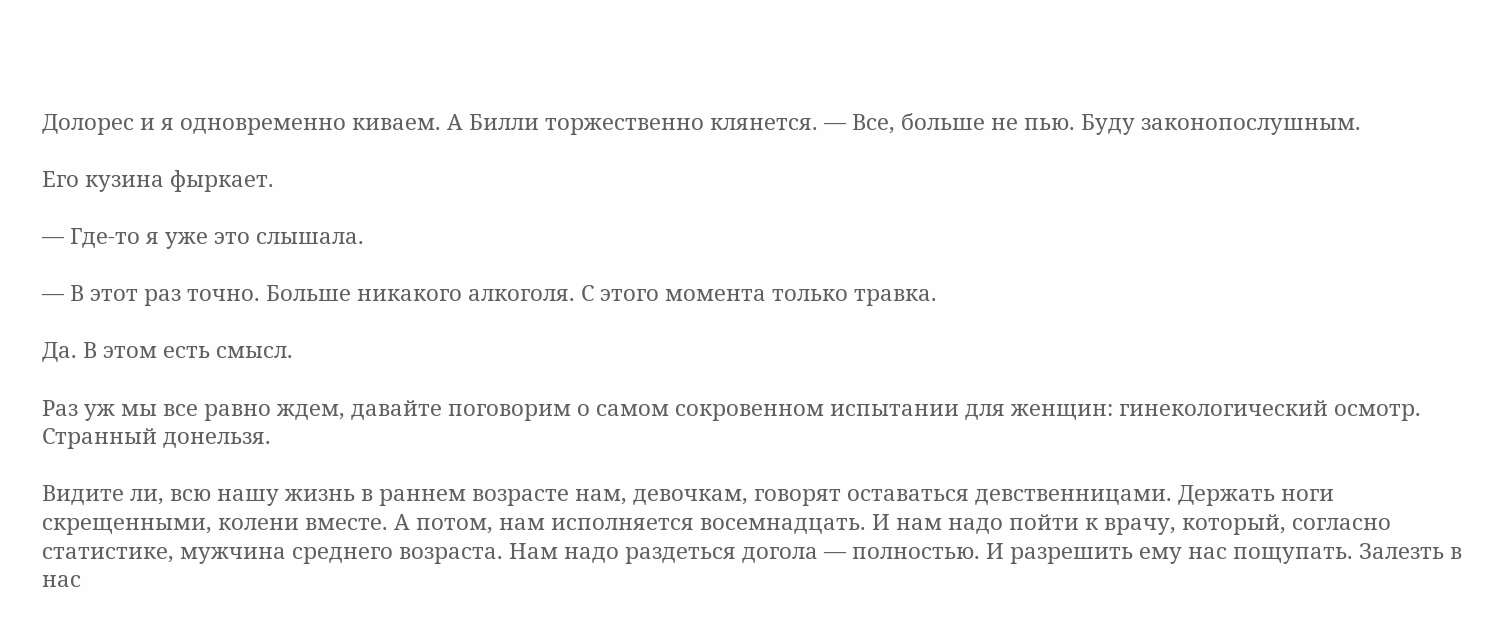Долорес и я одновременно киваем. А Билли торжественно клянется. — Все, больше не пью. Буду законопослушным.

Его кузина фыркает.

— Где-то я уже это слышала.

— В этот раз точно. Больше никакого алкоголя. С этого момента только травка.

Да. В этом есть смысл.

Раз уж мы все равно ждем, давайте поговорим о самом сокровенном испытании для женщин: гинекологический осмотр. Странный донельзя.

Видите ли, всю нашу жизнь в раннем возрасте нам, девочкам, говорят оставаться девственницами. Держать ноги скрещенными, колени вместе. А потом, нам исполняется восемнадцать. И нам надо пойти к врачу, который, согласно статистике, мужчина среднего возраста. Нам надо раздеться догола — полностью. И разрешить ему нас пощупать. Залезть в нас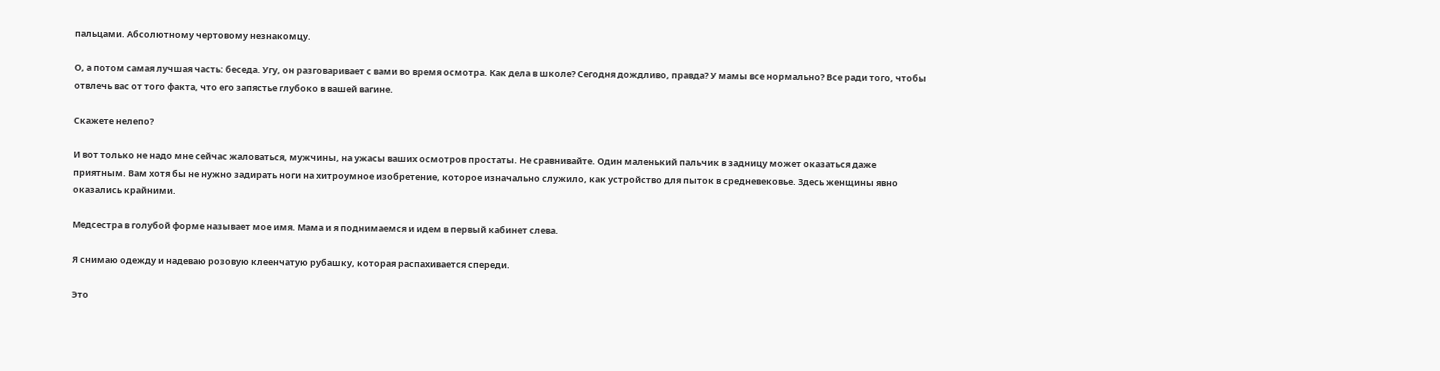пальцами. Абсолютному чертовому незнакомцу.

О, а потом самая лучшая часть: беседа. Угу, он разговаривает с вами во время осмотра. Как дела в школе? Сегодня дождливо, правда? У мамы все нормально? Все ради того, чтобы отвлечь вас от того факта, что его запястье глубоко в вашей вагине.

Скажете нелепо?

И вот только не надо мне сейчас жаловаться, мужчины, на ужасы ваших осмотров простаты. Не сравнивайте. Один маленький пальчик в задницу может оказаться даже приятным. Вам хотя бы не нужно задирать ноги на хитроумное изобретение, которое изначально служило, как устройство для пыток в средневековье. Здесь женщины явно оказались крайними.

Медсестра в голубой форме называет мое имя. Мама и я поднимаемся и идем в первый кабинет слева.

Я снимаю одежду и надеваю розовую клеенчатую рубашку, которая распахивается спереди.

Это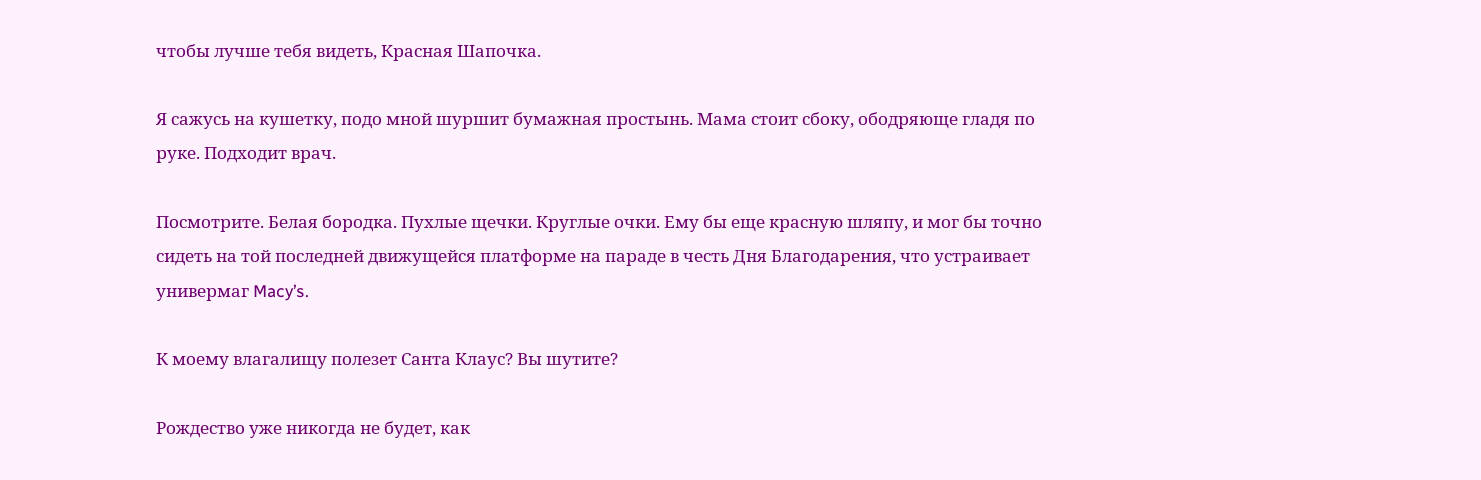чтобы лучше тебя видеть, Красная Шапочка.

Я сажусь на кушетку, подо мной шуршит бумажная простынь. Мама стоит сбоку, ободряюще гладя по руке. Подходит врач.

Посмотрите. Белая бородка. Пухлые щечки. Круглые очки. Ему бы еще красную шляпу, и мог бы точно сидеть на той последней движущейся платформе на параде в честь Дня Благодарения, что устраивает универмаг Macy’s.

К моему влагалищу полезет Санта Клаус? Вы шутите?

Рождество уже никогда не будет, как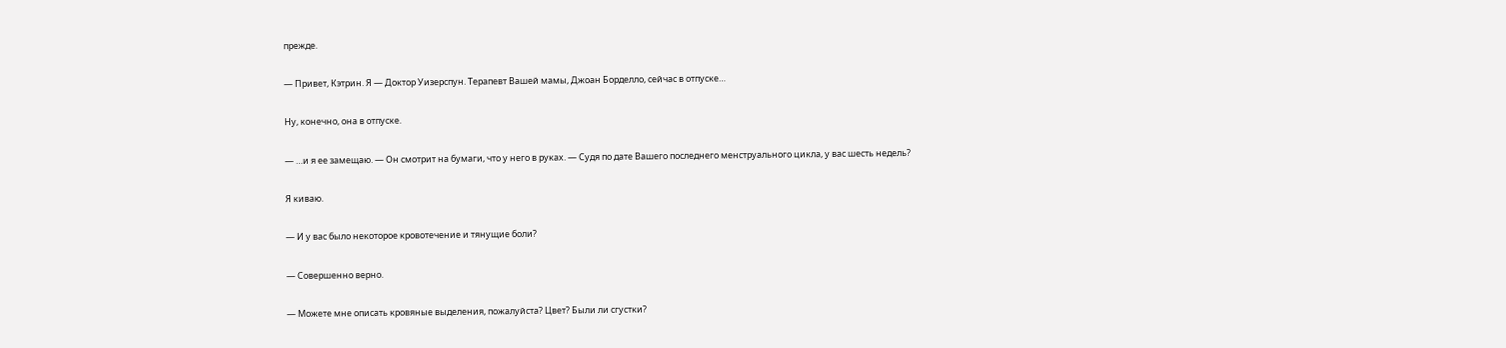прежде.

— Привет, Кэтрин. Я — Доктор Уизерспун. Терапевт Вашей мамы, Джоан Борделло, сейчас в отпуске…

Ну, конечно, она в отпуске.

— …и я ее замещаю. — Он смотрит на бумаги, что у него в руках. — Судя по дате Вашего последнего менструального цикла, у вас шесть недель?

Я киваю.

— И у вас было некоторое кровотечение и тянущие боли?

— Совершенно верно.

— Можете мне описать кровяные выделения, пожалуйста? Цвет? Были ли сгустки?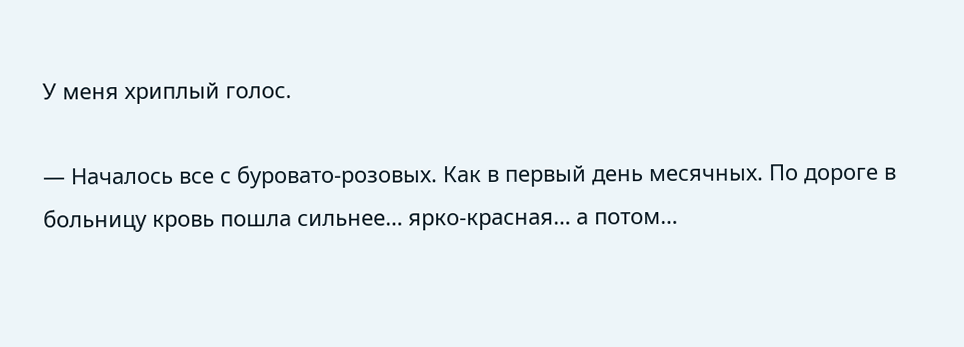У меня хриплый голос.

— Началось все с буровато-розовых. Как в первый день месячных. По дороге в больницу кровь пошла сильнее… ярко-красная… а потом…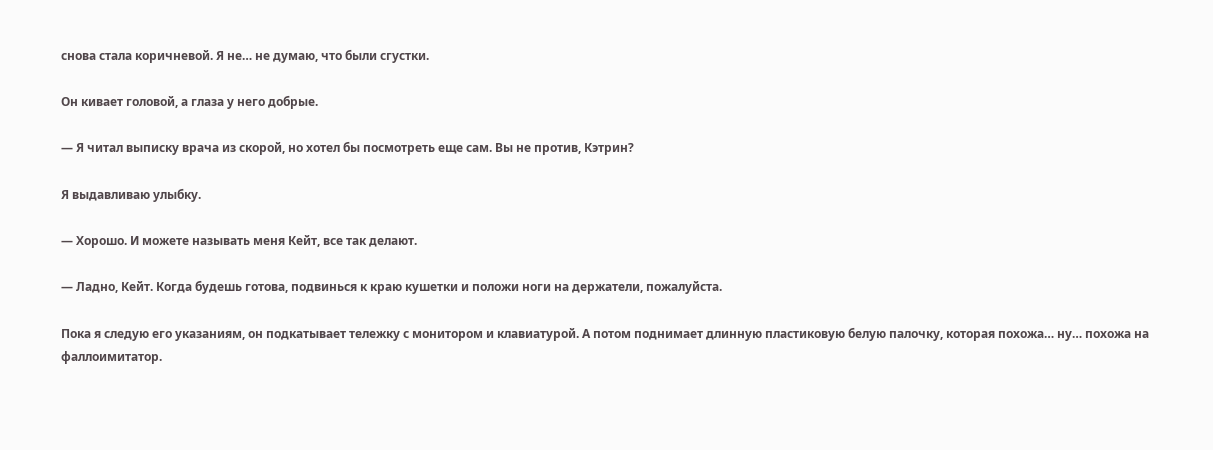снова стала коричневой. Я не… не думаю, что были сгустки.

Он кивает головой, а глаза у него добрые.

— Я читал выписку врача из скорой, но хотел бы посмотреть еще сам. Вы не против, Кэтрин?

Я выдавливаю улыбку.

— Хорошо. И можете называть меня Кейт, все так делают.

— Ладно, Кейт. Когда будешь готова, подвинься к краю кушетки и положи ноги на держатели, пожалуйста.

Пока я следую его указаниям, он подкатывает тележку с монитором и клавиатурой. А потом поднимает длинную пластиковую белую палочку, которая похожа… ну… похожа на фаллоимитатор.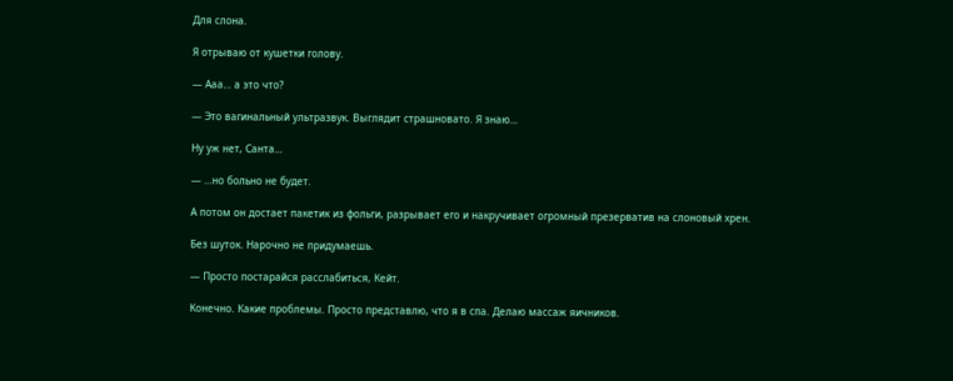Для слона.

Я отрываю от кушетки голову.

— Ааа… а это что?

— Это вагинальный ультразвук. Выглядит страшновато. Я знаю…

Ну уж нет, Санта…

— …но больно не будет.

А потом он достает пакетик из фольги, разрывает его и накручивает огромный презерватив на слоновый хрен.

Без шуток. Нарочно не придумаешь.

— Просто постарайся расслабиться, Кейт.

Конечно. Какие проблемы. Просто представлю, что я в спа. Делаю массаж яичников.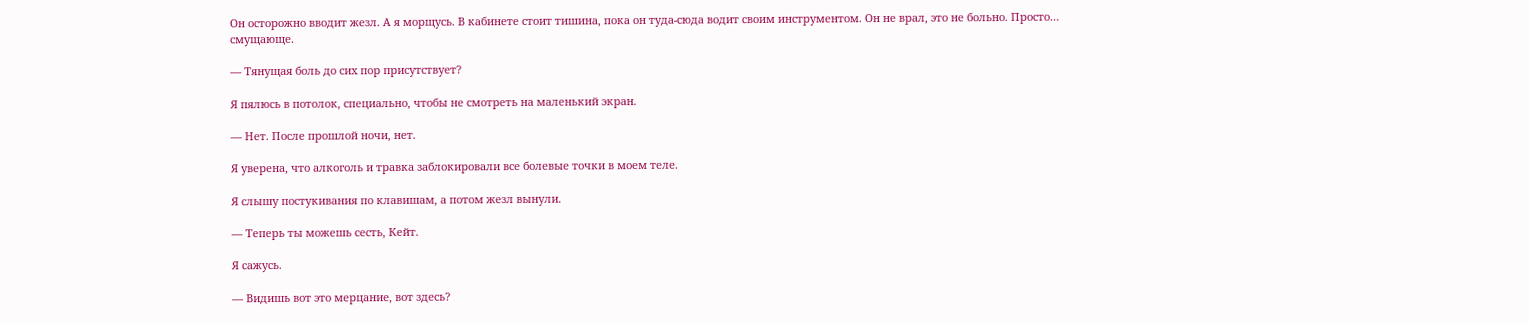Он осторожно вводит жезл. А я морщусь. В кабинете стоит тишина, пока он туда-сюда водит своим инструментом. Он не врал, это не больно. Просто… смущающе.

— Тянущая боль до сих пор присутствует?

Я пялюсь в потолок, специально, чтобы не смотреть на маленький экран.

— Нет. После прошлой ночи, нет.

Я уверена, что алкоголь и травка заблокировали все болевые точки в моем теле.

Я слышу постукивания по клавишам, а потом жезл вынули.

— Теперь ты можешь сесть, Кейт.

Я сажусь.

— Видишь вот это мерцание, вот здесь?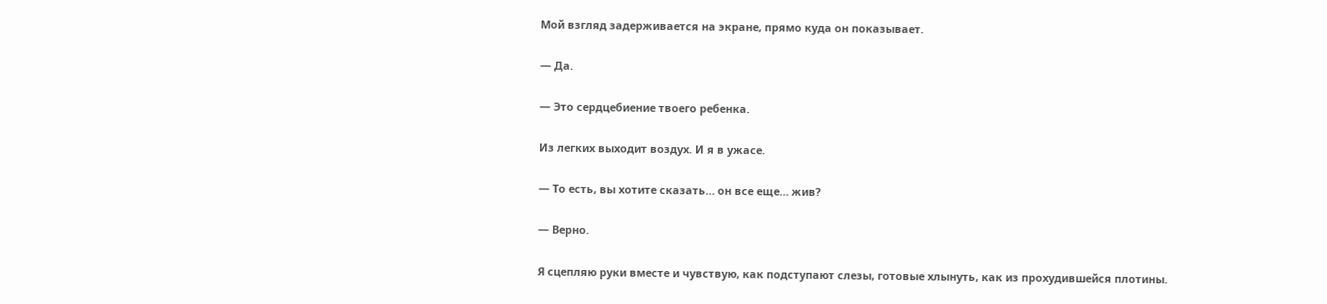Мой взгляд задерживается на экране, прямо куда он показывает.

— Да.

— Это сердцебиение твоего ребенка.

Из легких выходит воздух. И я в ужасе.

— То есть, вы хотите сказать… он все еще… жив?

— Верно.

Я сцепляю руки вместе и чувствую, как подступают слезы, готовые хлынуть, как из прохудившейся плотины.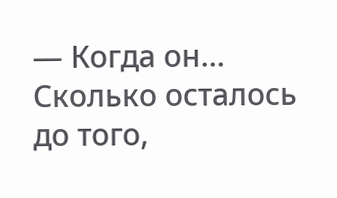— Когда он… Сколько осталось до того,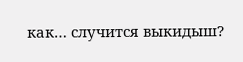как… случится выкидыш?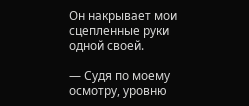Он накрывает мои сцепленные руки одной своей.

— Судя по моему осмотру, уровню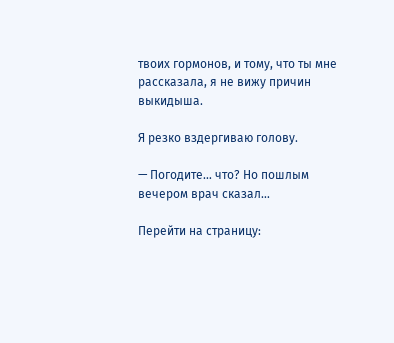твоих гормонов, и тому, что ты мне рассказала, я не вижу причин выкидыша.

Я резко вздергиваю голову.

— Погодите… что? Но пошлым вечером врач сказал…

Перейти на страницу: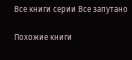Все книги серии Все запутано

Похожие книги